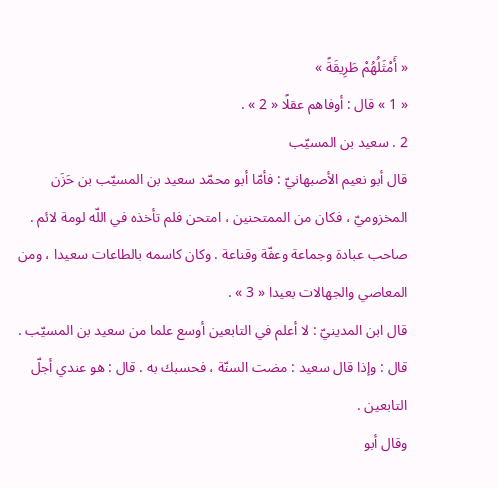« أَمْثَلُهُمْ طَرِيقَةً »
« 1 » قال : أوفاهم عقلًا « 2 » .
2 . سعيد بن المسيّب
قال أبو نعيم الأصبهانيّ : فأمّا أبو محمّد سعيد بن المسيّب بن حَزَن المخزوميّ ، فكان من الممتحنين ، امتحن فلم تأخذه في اللّه لومة لائم . صاحب عبادة وجماعة وعفّة وقناعة . وكان كاسمه بالطاعات سعيدا ، ومن المعاصي والجهالات بعيدا « 3 » .
قال ابن المدينيّ : لا أعلم في التابعين أوسع علما من سعيد بن المسيّب . قال : وإذا قال سعيد : مضت السنّة ، فحسبك به . قال : هو عندي أجلّ التابعين .
وقال أبو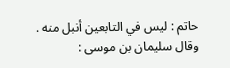حاتم : ليس في التابعين أنبل منه .
وقال سليمان بن موسى :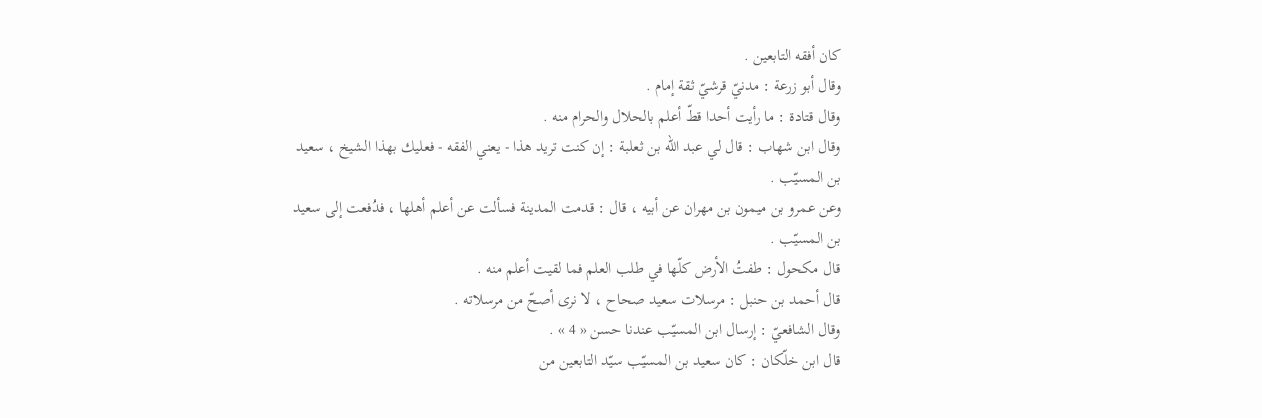كان أفقه التابعين .
وقال أبو زرعة : مدنيّ قرشيّ ثقة إمام .
وقال قتادة : ما رأيت أحدا قطّ أعلم بالحلال والحرام منه .
وقال ابن شهاب : قال لي عبد اللّه بن ثعلبة : إن كنت تريد هذا - يعني الفقه - فعليك بهذا الشيخ ، سعيد بن المسيّب .
وعن عمرو بن ميمون بن مهران عن أبيه ، قال : قدمت المدينة فسألت عن أعلم أهلها ، فدُفعت إلى سعيد بن المسيّب .
قال مكحول : طفتُ الأرض كلّها في طلب العلم فما لقيت أعلم منه .
قال أحمد بن حنبل : مرسلات سعيد صحاح ، لا نرى أصحّ من مرسلاته .
وقال الشافعيّ : إرسال ابن المسيّب عندنا حسن « 4 » .
قال ابن خلّكان : كان سعيد بن المسيّب سيّد التابعين من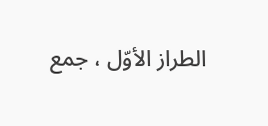الطراز الأوّل ، جمع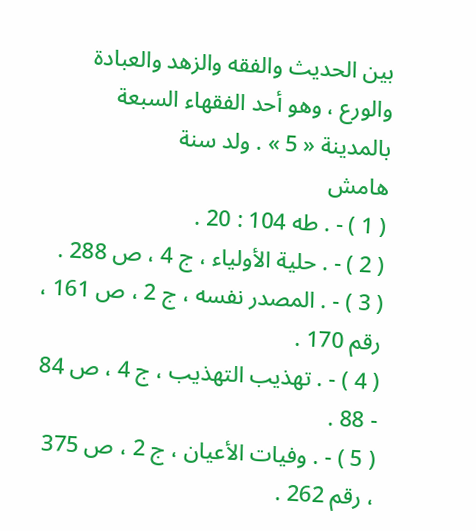بين الحديث والفقه والزهد والعبادة والورع ، وهو أحد الفقهاء السبعة بالمدينة « 5 » . ولد سنة
هامش
( 1 ) - . طه 104 : 20 .
( 2 ) - . حلية الأولياء ، ج 4 ، ص 288 .
( 3 ) - . المصدر نفسه ، ج 2 ، ص 161 ، رقم 170 .
( 4 ) - . تهذيب التهذيب ، ج 4 ، ص 84 - 88 .
( 5 ) - . وفيات الأعيان ، ج 2 ، ص 375 ، رقم 262 .